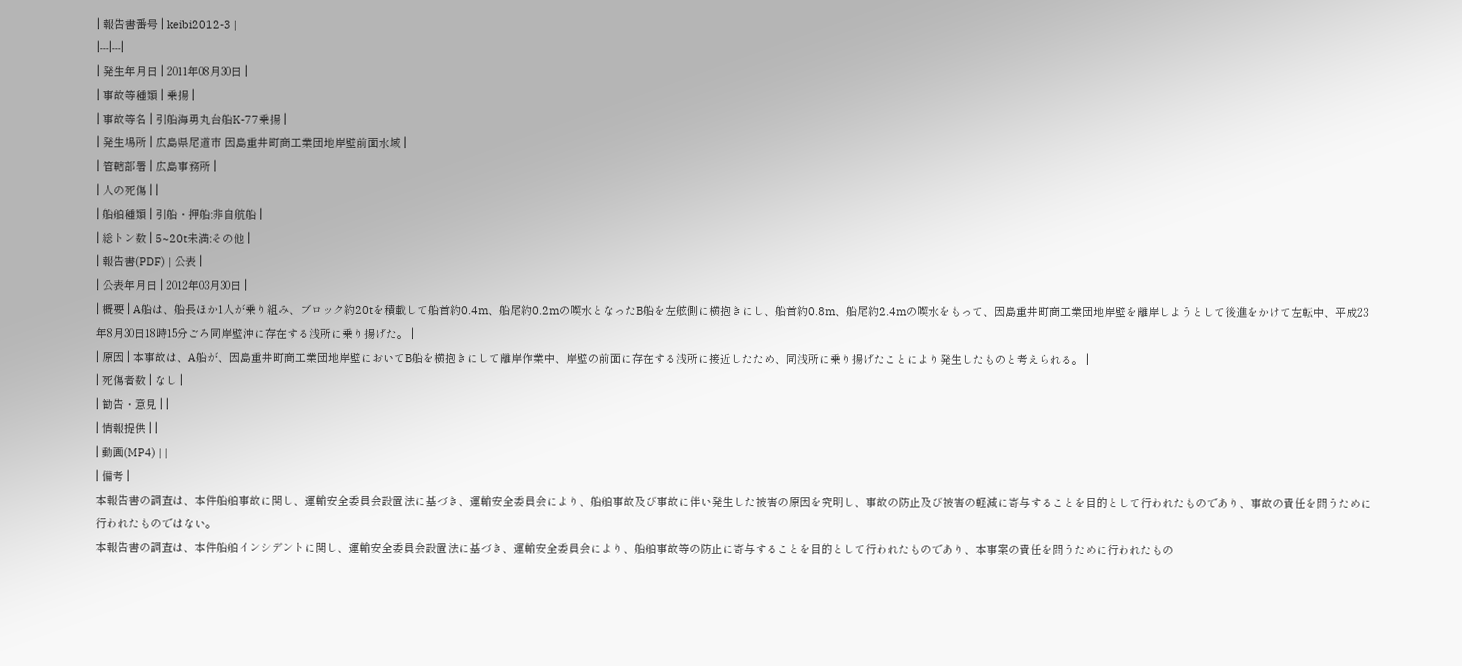| 報告書番号 | keibi2012-3 |
|---|---|
| 発生年月日 | 2011年08月30日 |
| 事故等種類 | 乗揚 |
| 事故等名 | 引船海勇丸台船K-77乗揚 |
| 発生場所 | 広島県尾道市 因島重井町商工業団地岸壁前面水域 |
| 管轄部署 | 広島事務所 |
| 人の死傷 | |
| 船舶種類 | 引船・押船:非自航船 |
| 総トン数 | 5~20t未満:その他 |
| 報告書(PDF) | 公表 |
| 公表年月日 | 2012年03月30日 |
| 概要 | A船は、船長ほか1人が乗り組み、ブロック約20tを積載して船首約0.4m、船尾約0.2mの喫水となったB船を左舷側に横抱きにし、船首約0.8m、船尾約2.4mの喫水をもって、因島重井町商工業団地岸壁を離岸しようとして後進をかけて左転中、平成23年8月30日18時15分ごろ同岸壁沖に存在する浅所に乗り揚げた。 |
| 原因 | 本事故は、A船が、因島重井町商工業団地岸壁においてB船を横抱きにして離岸作業中、岸壁の前面に存在する浅所に接近したため、同浅所に乗り揚げたことにより発生したものと考えられる。 |
| 死傷者数 | なし |
| 勧告・意見 | |
| 情報提供 | |
| 動画(MP4) | |
| 備考 |
本報告書の調査は、本件船舶事故に関し、運輸安全委員会設置法に基づき、運輸安全委員会により、船舶事故及び事故に伴い発生した被害の原因を究明し、事故の防止及び被害の軽減に寄与することを目的として行われたものであり、事故の責任を問うために行われたものではない。
本報告書の調査は、本件船舶インシデントに関し、運輸安全委員会設置法に基づき、運輸安全委員会により、船舶事故等の防止に寄与することを目的として行われたものであり、本事案の責任を問うために行われたもの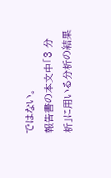ではない。
報告書の本文中「3 分析」に用いる分析の結果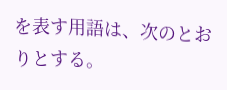を表す用語は、次のとおりとする。